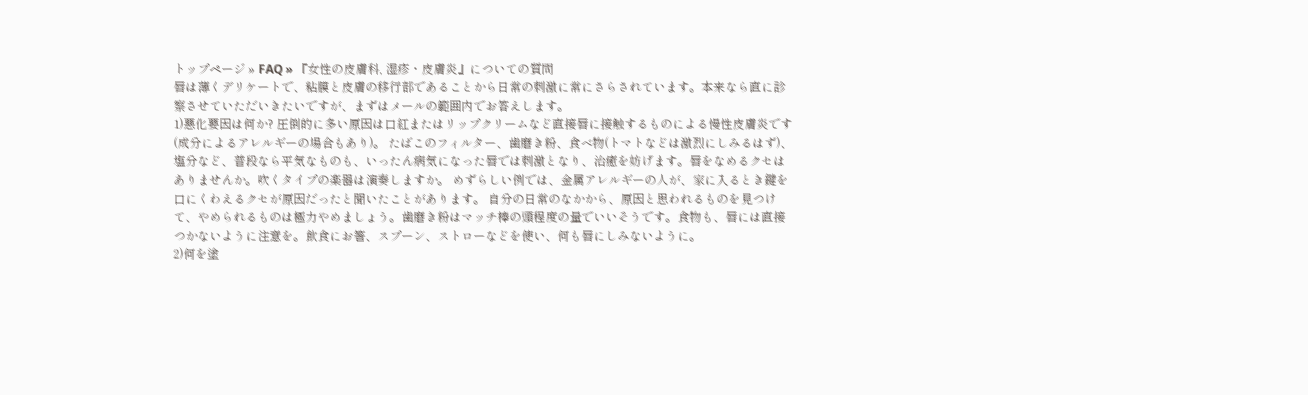トップページ » FAQ » 『女性の皮膚科, 湿疹・皮膚炎』についての質問
唇は薄くデリケートで、粘膜と皮膚の移行部であることから日常の刺激に常にさらされています。本来なら直に診察させていただいきたいですが、まずはメールの範囲内でお答えします。
1)悪化要因は何か? 圧倒的に多い原因は口紅またはリップクリームなど直接唇に接触するものによる慢性皮膚炎です(成分によるアレルギーの場合もあり)。 たばこのフィルター、歯磨き粉、食べ物(トマトなどは激烈にしみるはず)、塩分など、普段なら平気なものも、いったん病気になった唇では刺激となり、治癒を妨げます。唇をなめるクセはありませんか。吹くタイプの楽器は演奏しますか。 めずらしい例では、金属アレルギーの人が、家に入るとき鍵を口にくわえるクセが原因だったと聞いたことがあります。 自分の日常のなかから、原因と思われるものを見つけて、やめられるものは極力やめましょう。歯磨き粉はマッチ棒の頭程度の量でいいそうです。食物も、唇には直接つかないように注意を。飲食にお箸、スプーン、ストローなどを使い、何も唇にしみないように。
2)何を塗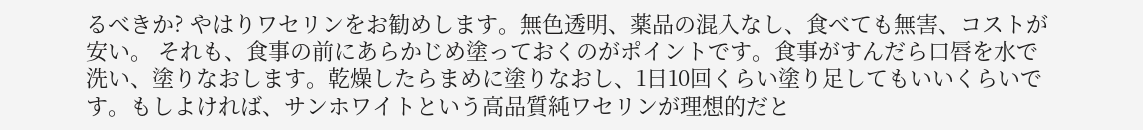るべきか? やはりワセリンをお勧めします。無色透明、薬品の混入なし、食べても無害、コストが安い。 それも、食事の前にあらかじめ塗っておくのがポイントです。食事がすんだら口唇を水で洗い、塗りなおします。乾燥したらまめに塗りなおし、1日10回くらい塗り足してもいいくらいです。もしよければ、サンホワイトという高品質純ワセリンが理想的だと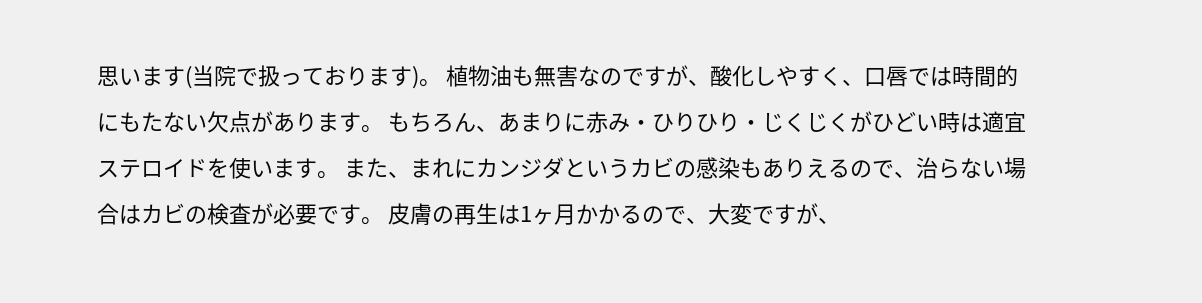思います(当院で扱っております)。 植物油も無害なのですが、酸化しやすく、口唇では時間的にもたない欠点があります。 もちろん、あまりに赤み・ひりひり・じくじくがひどい時は適宜ステロイドを使います。 また、まれにカンジダというカビの感染もありえるので、治らない場合はカビの検査が必要です。 皮膚の再生は1ヶ月かかるので、大変ですが、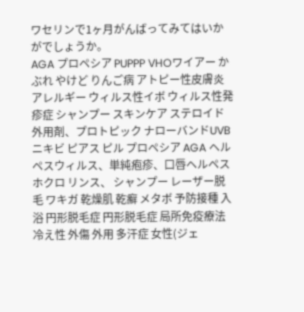ワセリンで1ヶ月がんばってみてはいかがでしょうか。
AGA プロペシア PUPPP VHOワイアー かぶれ やけど りんご病 アトピー性皮膚炎 アレルギー ウィルス性イボ ウィルス性発疹症 シャンプー スキンケア ステロイド外用剤、プロトピック ナローバンドUVB ニキビ ピアス ピル プロペシア AGA ヘルペスウィルス、単純疱疹、口唇ヘルペス ホクロ リンス、 シャンプー レーザー脱毛 ワキガ 乾燥肌 乾癬 メタボ 予防接種 入浴 円形脱毛症 円形脱毛症 局所免疫療法 冷え性 外傷 外用 多汗症 女性(ジェ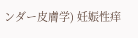ンダー皮膚学) 妊娠性痒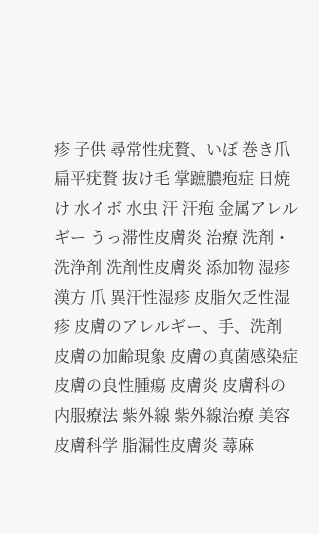疹 子供 尋常性疣贅、いぼ 巻き爪 扁平疣贅 抜け毛 掌蹠膿疱症 日焼け 水イボ 水虫 汗 汗疱 金属アレルギー うっ滞性皮膚炎 治療 洗剤・洗浄剤 洗剤性皮膚炎 添加物 湿疹 漢方 爪 異汗性湿疹 皮脂欠乏性湿疹 皮膚のアレルギー、手、洗剤 皮膚の加齢現象 皮膚の真菌感染症 皮膚の良性腫瘍 皮膚炎 皮膚科の内服療法 紫外線 紫外線治療 美容皮膚科学 脂漏性皮膚炎 蕁麻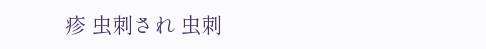疹 虫刺され 虫刺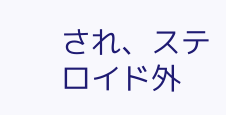され、ステロイド外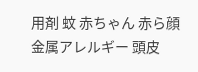用剤 蚊 赤ちゃん 赤ら顔 金属アレルギー 頭皮